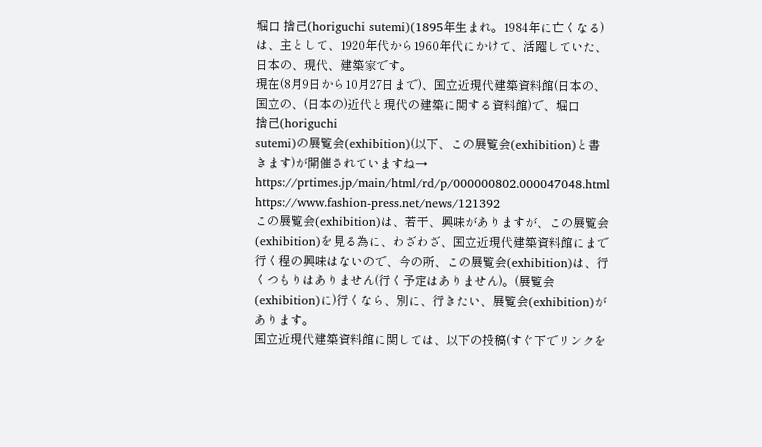堀口 捨己(horiguchi sutemi)(1895年生まれ。1984年に亡くなる)は、主として、1920年代から1960年代にかけて、活躍していた、日本の、現代、建築家です。
現在(8月9日から10月27日まで)、国立近現代建築資料館(日本の、国立の、(日本の)近代と現代の建築に関する資料館)で、堀口
捨己(horiguchi
sutemi)の展覧会(exhibition)(以下、この展覧会(exhibition)と書きます)が開催されていますね→
https://prtimes.jp/main/html/rd/p/000000802.000047048.html
https://www.fashion-press.net/news/121392
この展覧会(exhibition)は、若干、興味がありますが、この展覧会(exhibition)を見る為に、わざわざ、国立近現代建築資料館にまで行く程の興味はないので、今の所、この展覧会(exhibition)は、行くつもりはありません(行く予定はありません)。(展覧会(exhibition)に)行くなら、別に、行きたい、展覧会(exhibition)があります。
国立近現代建築資料館に関しては、以下の投稿(すぐ下でリンクを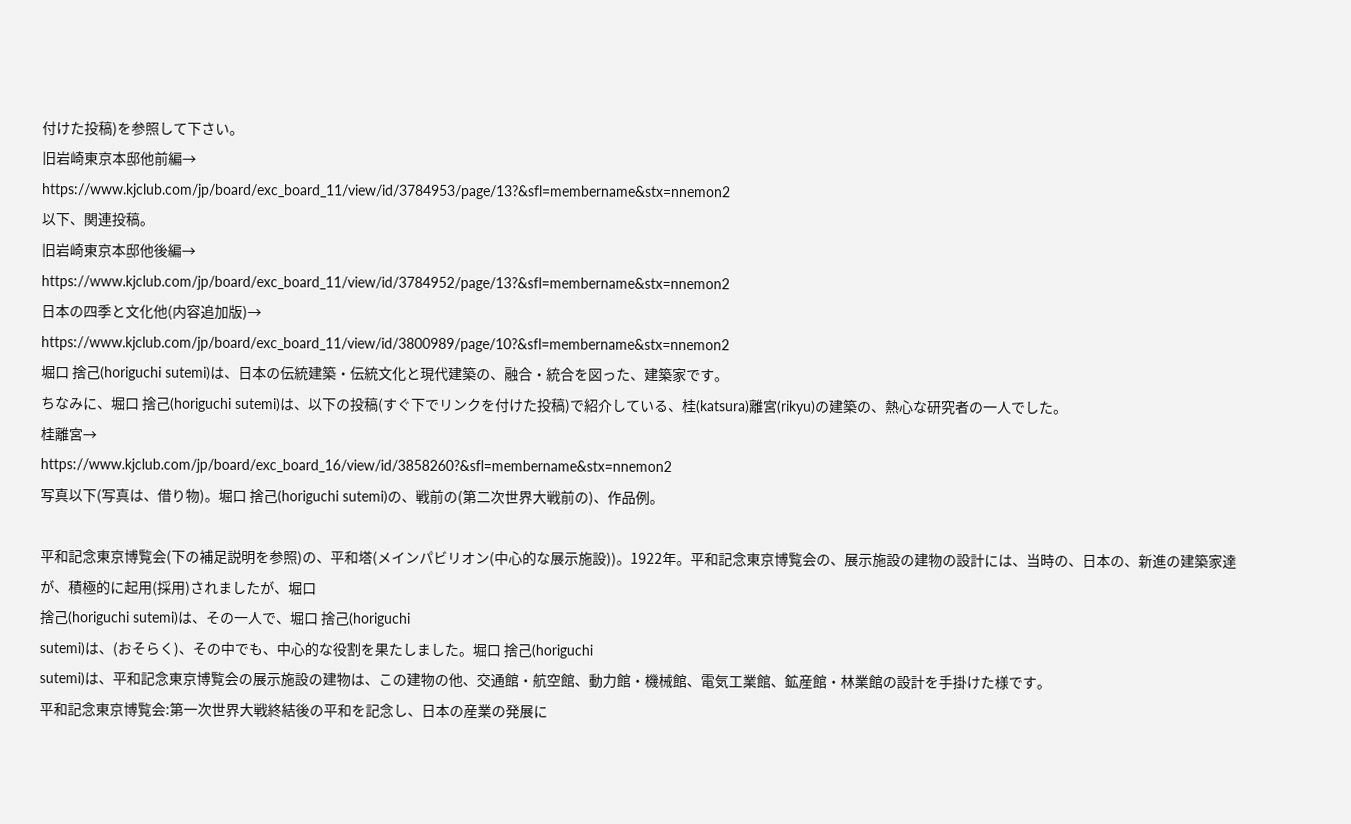付けた投稿)を参照して下さい。
旧岩崎東京本邸他前編→
https://www.kjclub.com/jp/board/exc_board_11/view/id/3784953/page/13?&sfl=membername&stx=nnemon2
以下、関連投稿。
旧岩崎東京本邸他後編→
https://www.kjclub.com/jp/board/exc_board_11/view/id/3784952/page/13?&sfl=membername&stx=nnemon2
日本の四季と文化他(内容追加版)→
https://www.kjclub.com/jp/board/exc_board_11/view/id/3800989/page/10?&sfl=membername&stx=nnemon2
堀口 捨己(horiguchi sutemi)は、日本の伝統建築・伝統文化と現代建築の、融合・統合を図った、建築家です。
ちなみに、堀口 捨己(horiguchi sutemi)は、以下の投稿(すぐ下でリンクを付けた投稿)で紹介している、桂(katsura)離宮(rikyu)の建築の、熱心な研究者の一人でした。
桂離宮→
https://www.kjclub.com/jp/board/exc_board_16/view/id/3858260?&sfl=membername&stx=nnemon2
写真以下(写真は、借り物)。堀口 捨己(horiguchi sutemi)の、戦前の(第二次世界大戦前の)、作品例。

平和記念東京博覧会(下の補足説明を参照)の、平和塔(メインパビリオン(中心的な展示施設))。1922年。平和記念東京博覧会の、展示施設の建物の設計には、当時の、日本の、新進の建築家達が、積極的に起用(採用)されましたが、堀口
捨己(horiguchi sutemi)は、その一人で、堀口 捨己(horiguchi
sutemi)は、(おそらく)、その中でも、中心的な役割を果たしました。堀口 捨己(horiguchi
sutemi)は、平和記念東京博覧会の展示施設の建物は、この建物の他、交通館・航空館、動力館・機械館、電気工業館、鉱産館・林業館の設計を手掛けた様です。
平和記念東京博覧会:第一次世界大戦終結後の平和を記念し、日本の産業の発展に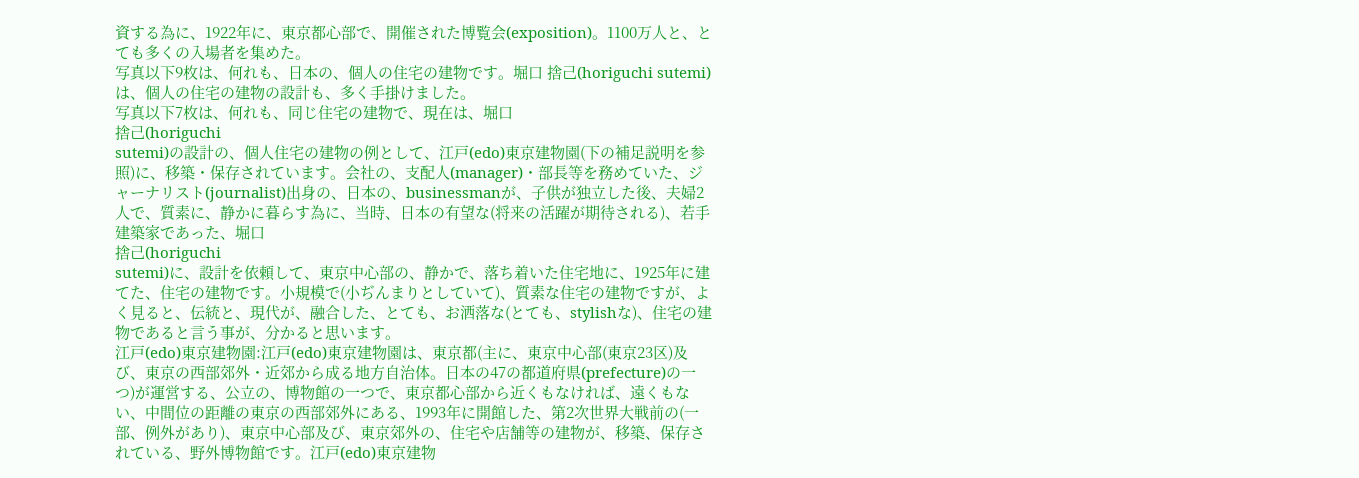資する為に、1922年に、東京都心部で、開催された博覧会(exposition)。1100万人と、とても多くの入場者を集めた。
写真以下9枚は、何れも、日本の、個人の住宅の建物です。堀口 捨己(horiguchi sutemi)は、個人の住宅の建物の設計も、多く手掛けました。
写真以下7枚は、何れも、同じ住宅の建物で、現在は、堀口
捨己(horiguchi
sutemi)の設計の、個人住宅の建物の例として、江戸(edo)東京建物園(下の補足説明を参照)に、移築・保存されています。会社の、支配人(manager)・部長等を務めていた、ジャーナリスト(journalist)出身の、日本の、businessmanが、子供が独立した後、夫婦2人で、質素に、静かに暮らす為に、当時、日本の有望な(将来の活躍が期待される)、若手建築家であった、堀口
捨己(horiguchi
sutemi)に、設計を依頼して、東京中心部の、静かで、落ち着いた住宅地に、1925年に建てた、住宅の建物です。小規模で(小ぢんまりとしていて)、質素な住宅の建物ですが、よく見ると、伝統と、現代が、融合した、とても、お洒落な(とても、stylishな)、住宅の建物であると言う事が、分かると思います。
江戸(edo)東京建物園:江戸(edo)東京建物園は、東京都(主に、東京中心部(東京23区)及び、東京の西部郊外・近郊から成る地方自治体。日本の47の都道府県(prefecture)の一つ)が運営する、公立の、博物館の一つで、東京都心部から近くもなければ、遠くもない、中間位の距離の東京の西部郊外にある、1993年に開館した、第2次世界大戦前の(一部、例外があり)、東京中心部及び、東京郊外の、住宅や店舗等の建物が、移築、保存されている、野外博物館です。江戸(edo)東京建物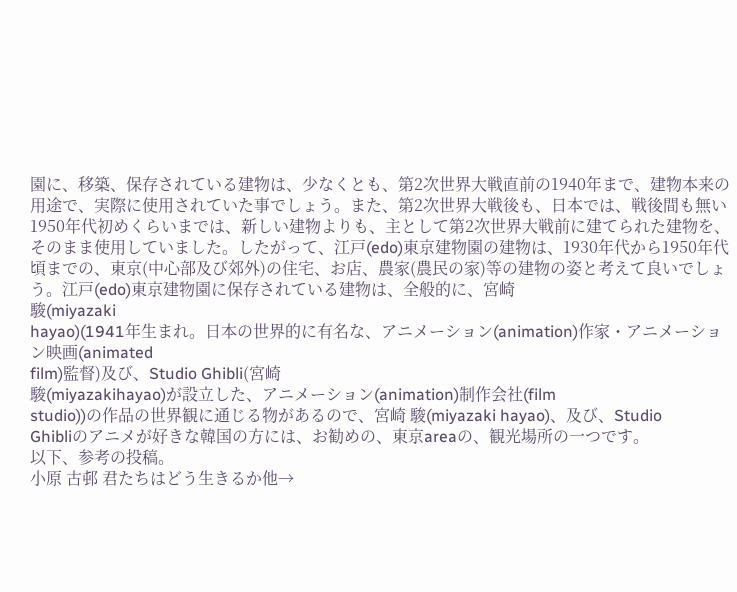園に、移築、保存されている建物は、少なくとも、第2次世界大戦直前の1940年まで、建物本来の用途で、実際に使用されていた事でしょう。また、第2次世界大戦後も、日本では、戦後間も無い1950年代初めくらいまでは、新しい建物よりも、主として第2次世界大戦前に建てられた建物を、そのまま使用していました。したがって、江戸(edo)東京建物園の建物は、1930年代から1950年代頃までの、東京(中心部及び郊外)の住宅、お店、農家(農民の家)等の建物の姿と考えて良いでしょう。江戸(edo)東京建物園に保存されている建物は、全般的に、宮崎
駿(miyazaki
hayao)(1941年生まれ。日本の世界的に有名な、アニメーション(animation)作家・アニメーション映画(animated
film)監督)及び、Studio Ghibli(宮崎
駿(miyazakihayao)が設立した、アニメーション(animation)制作会社(film
studio))の作品の世界観に通じる物があるので、宮崎 駿(miyazaki hayao)、及び、Studio
Ghibliのアニメが好きな韓国の方には、お勧めの、東京areaの、観光場所の一つです。
以下、参考の投稿。
小原 古邨 君たちはどう生きるか他→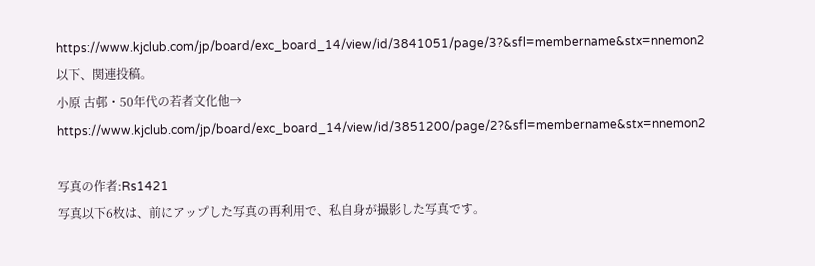https://www.kjclub.com/jp/board/exc_board_14/view/id/3841051/page/3?&sfl=membername&stx=nnemon2
以下、関連投稿。
小原 古邨・50年代の若者文化他→
https://www.kjclub.com/jp/board/exc_board_14/view/id/3851200/page/2?&sfl=membername&stx=nnemon2

写真の作者:Rs1421
写真以下6枚は、前にアップした写真の再利用で、私自身が撮影した写真です。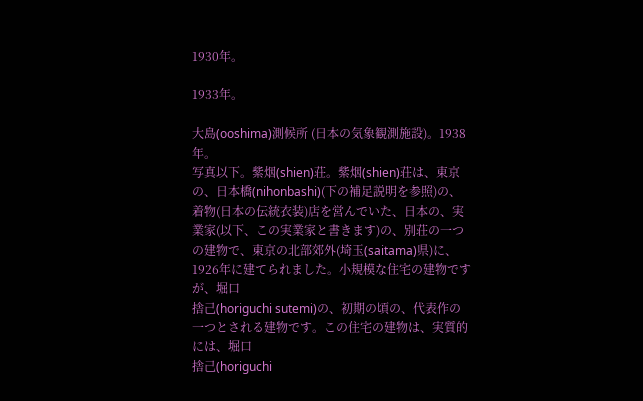1930年。

1933年。

大島(ooshima)測候所 (日本の気象観測施設)。1938年。
写真以下。紫烟(shien)荘。紫烟(shien)荘は、東京の、日本橋(nihonbashi)(下の補足説明を参照)の、着物(日本の伝統衣装)店を営んでいた、日本の、実業家(以下、この実業家と書きます)の、別荘の一つの建物で、東京の北部郊外(埼玉(saitama)県)に、1926年に建てられました。小規模な住宅の建物ですが、堀口
捨己(horiguchi sutemi)の、初期の頃の、代表作の一つとされる建物です。この住宅の建物は、実質的には、堀口
捨己(horiguchi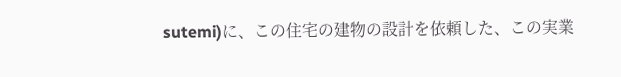sutemi)に、この住宅の建物の設計を依頼した、この実業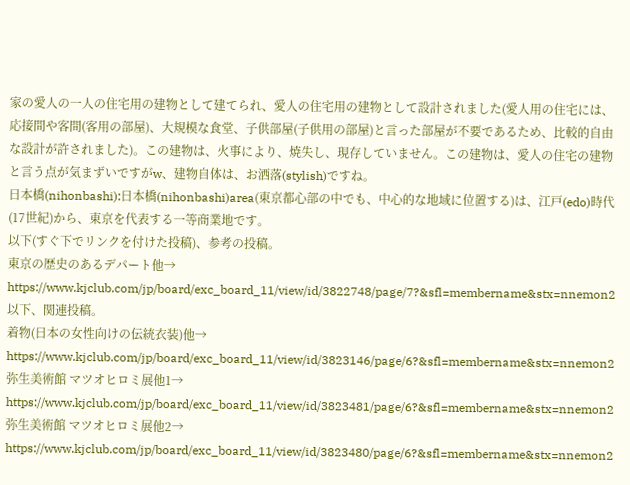家の愛人の一人の住宅用の建物として建てられ、愛人の住宅用の建物として設計されました(愛人用の住宅には、応接間や客間(客用の部屋)、大規模な食堂、子供部屋(子供用の部屋)と言った部屋が不要であるため、比較的自由な設計が許されました)。この建物は、火事により、焼失し、現存していません。この建物は、愛人の住宅の建物と言う点が気まずいですがw、建物自体は、お洒落(stylish)ですね。
日本橋(nihonbashi):日本橋(nihonbashi)area(東京都心部の中でも、中心的な地域に位置する)は、江戸(edo)時代(17世紀)から、東京を代表する一等商業地です。
以下(すぐ下でリンクを付けた投稿)、参考の投稿。
東京の歴史のあるデパート他→
https://www.kjclub.com/jp/board/exc_board_11/view/id/3822748/page/7?&sfl=membername&stx=nnemon2
以下、関連投稿。
着物(日本の女性向けの伝統衣装)他→
https://www.kjclub.com/jp/board/exc_board_11/view/id/3823146/page/6?&sfl=membername&stx=nnemon2
弥生美術館 マツオヒロミ展他1→
https://www.kjclub.com/jp/board/exc_board_11/view/id/3823481/page/6?&sfl=membername&stx=nnemon2
弥生美術館 マツオヒロミ展他2→
https://www.kjclub.com/jp/board/exc_board_11/view/id/3823480/page/6?&sfl=membername&stx=nnemon2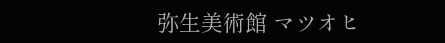弥生美術館 マツオヒ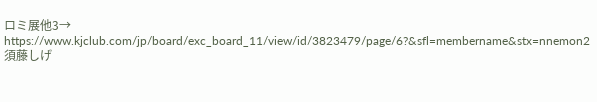ロミ展他3→
https://www.kjclub.com/jp/board/exc_board_11/view/id/3823479/page/6?&sfl=membername&stx=nnemon2
須藤しげ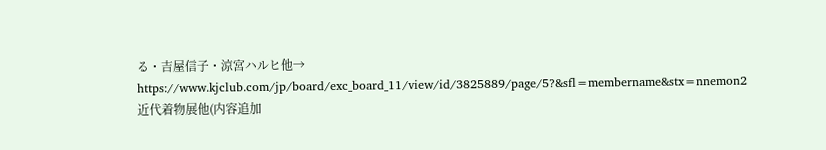る・吉屋信子・涼宮ハルヒ他→
https://www.kjclub.com/jp/board/exc_board_11/view/id/3825889/page/5?&sfl=membername&stx=nnemon2
近代着物展他(内容追加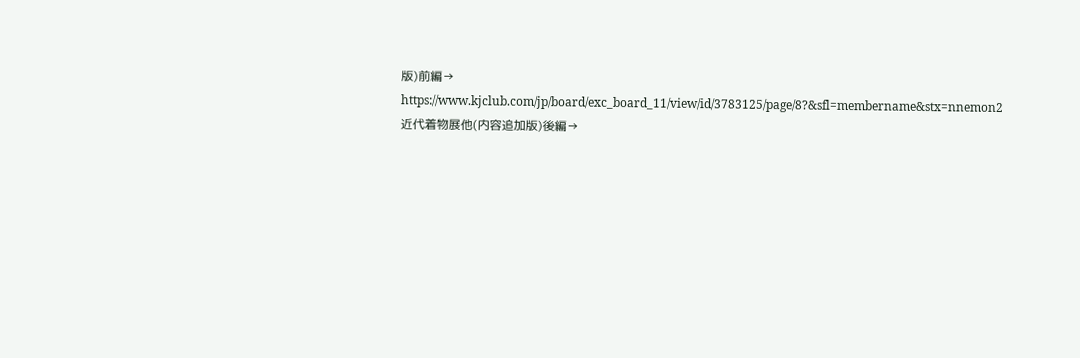版)前編→
https://www.kjclub.com/jp/board/exc_board_11/view/id/3783125/page/8?&sfl=membername&stx=nnemon2
近代着物展他(内容追加版)後編→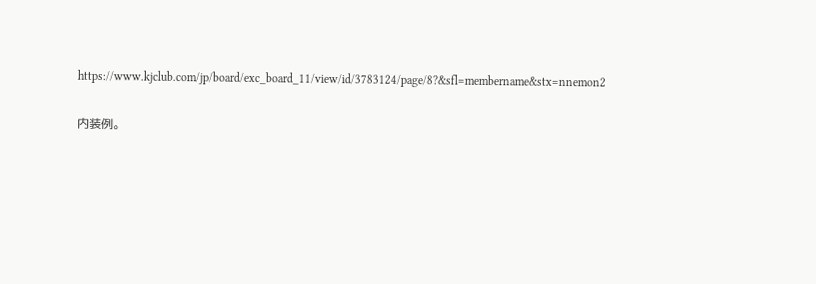https://www.kjclub.com/jp/board/exc_board_11/view/id/3783124/page/8?&sfl=membername&stx=nnemon2


内装例。